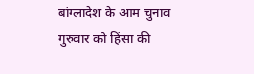बांग्लादेश के आम चुनाव गुरुवार को हिंसा की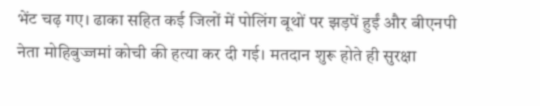भेंट चढ़ गए। ढाका सहित कई जिलों में पोलिंग बूथों पर झड़पें हुईं और बीएनपी नेता मोहिबुज्जमां कोची की हत्या कर दी गई। मतदान शुरू होते ही सुरक्षा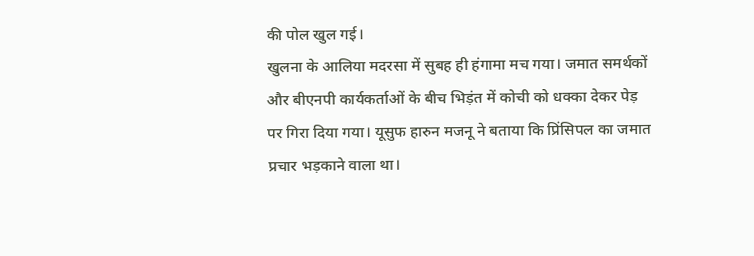की पोल खुल गई।
खुलना के आलिया मदरसा में सुबह ही हंगामा मच गया। जमात समर्थकों और बीएनपी कार्यकर्ताओं के बीच भिड़ंत में कोची को धक्का देकर पेड़ पर गिरा दिया गया। यूसुफ हारुन मजनू ने बताया कि प्रिंसिपल का जमात प्रचार भड़काने वाला था।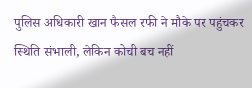पुलिस अधिकारी खान फैसल रफी ने मौके पर पहुंचकर स्थिति संभाली, लेकिन कोची बच नहीं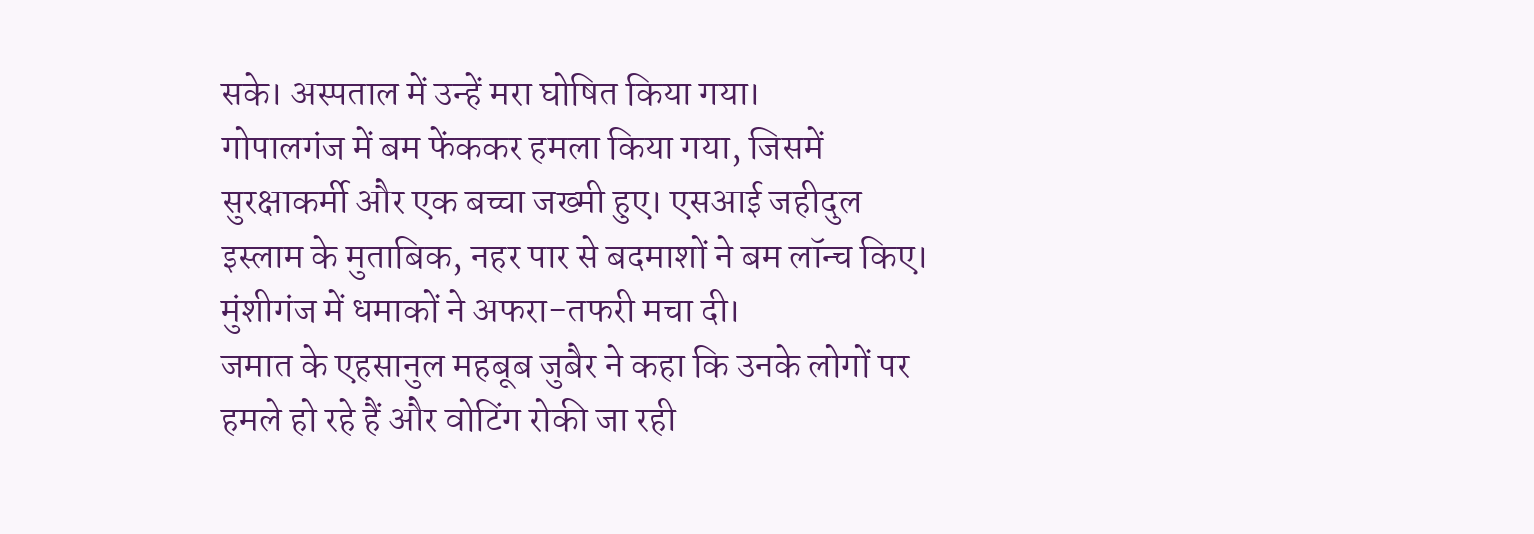सके। अस्पताल में उन्हें मरा घोषित किया गया।
गोपालगंज में बम फेंककर हमला किया गया, जिसमें सुरक्षाकर्मी और एक बच्चा जख्मी हुए। एसआई जहीदुल इस्लाम के मुताबिक, नहर पार से बदमाशों ने बम लॉन्च किए। मुंशीगंज में धमाकों ने अफरा-तफरी मचा दी।
जमात के एहसानुल महबूब जुबैर ने कहा कि उनके लोगों पर हमले हो रहे हैं और वोटिंग रोकी जा रही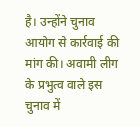है। उन्होंने चुनाव आयोग से कार्रवाई की मांग की। अवामी लीग के प्रभुत्व वाले इस चुनाव में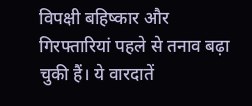विपक्षी बहिष्कार और गिरफ्तारियां पहले से तनाव बढ़ा चुकी हैं। ये वारदातें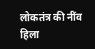लोकतंत्र की नींव हिला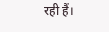रही हैं।